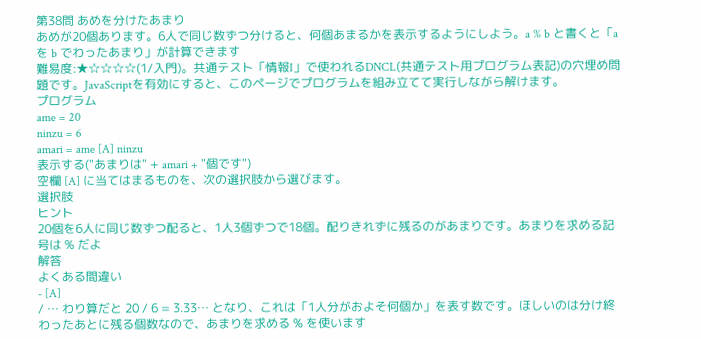第38問 あめを分けたあまり
あめが20個あります。6人で同じ数ずつ分けると、何個あまるかを表示するようにしよう。a % b と書くと「a を b でわったあまり」が計算できます
難易度:★☆☆☆☆(1/入門)。共通テスト「情報I」で使われるDNCL(共通テスト用プログラム表記)の穴埋め問題です。JavaScriptを有効にすると、このページでプログラムを組み立てて実行しながら解けます。
プログラム
ame = 20
ninzu = 6
amari = ame [A] ninzu
表示する("あまりは" + amari + "個です")
空欄 [A] に当てはまるものを、次の選択肢から選びます。
選択肢
ヒント
20個を6人に同じ数ずつ配ると、1人3個ずつで18個。配りきれずに残るのがあまりです。あまりを求める記号は % だよ
解答
よくある間違い
- [A]
/ … わり算だと 20 / 6 = 3.33… となり、これは「1人分がおよそ何個か」を表す数です。ほしいのは分け終わったあとに残る個数なので、あまりを求める % を使います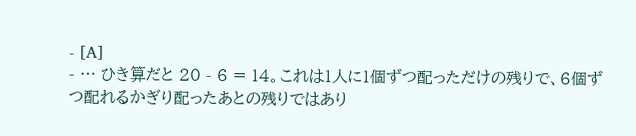- [A]
- … ひき算だと 20 - 6 = 14。これは1人に1個ずつ配っただけの残りで、6個ずつ配れるかぎり配ったあとの残りではあり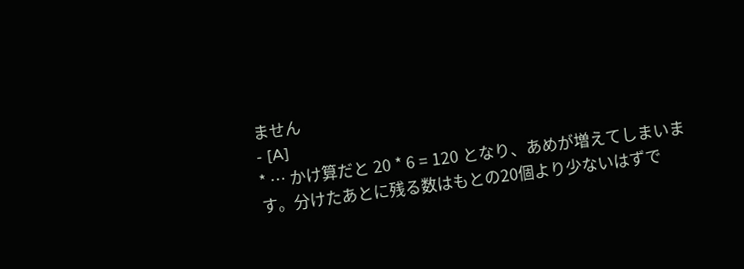ません
- [A]
* … かけ算だと 20 * 6 = 120 となり、あめが増えてしまいます。分けたあとに残る数はもとの20個より少ないはずで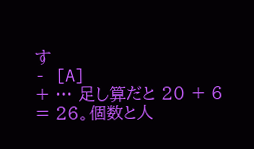す
- [A]
+ … 足し算だと 20 + 6 = 26。個数と人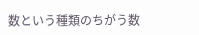数という種類のちがう数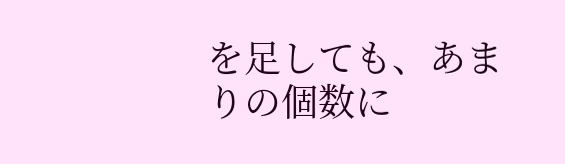を足しても、あまりの個数に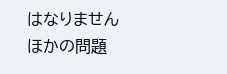はなりません
ほかの問題